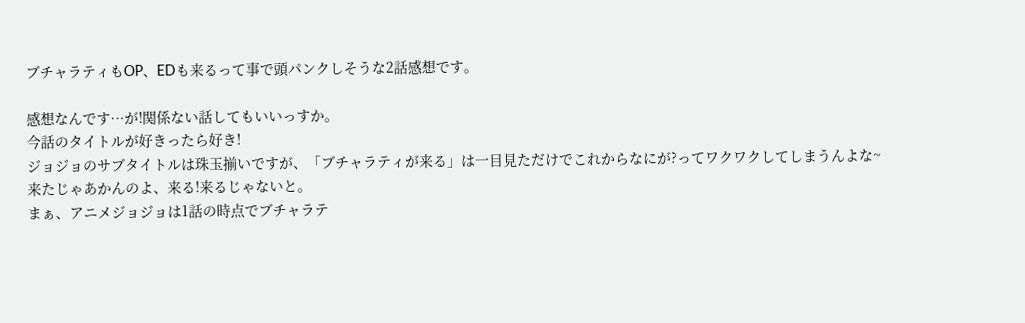ブチャラティもOP、EDも来るって事で頭パンクしそうな2話感想です。

感想なんです…が!関係ない話してもいいっすか。
今話のタイトルが好きったら好き!
ジョジョのサブタイトルは珠玉揃いですが、「ブチャラティが来る」は一目見ただけでこれからなにが?ってワクワクしてしまうんよな~
来たじゃあかんのよ、来る!来るじゃないと。
まぁ、アニメジョジョは1話の時点でブチャラテ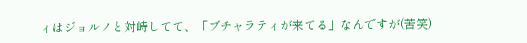ィはジョルノと対峙してて、「ブチャラティが来てる」なんですが(苦笑)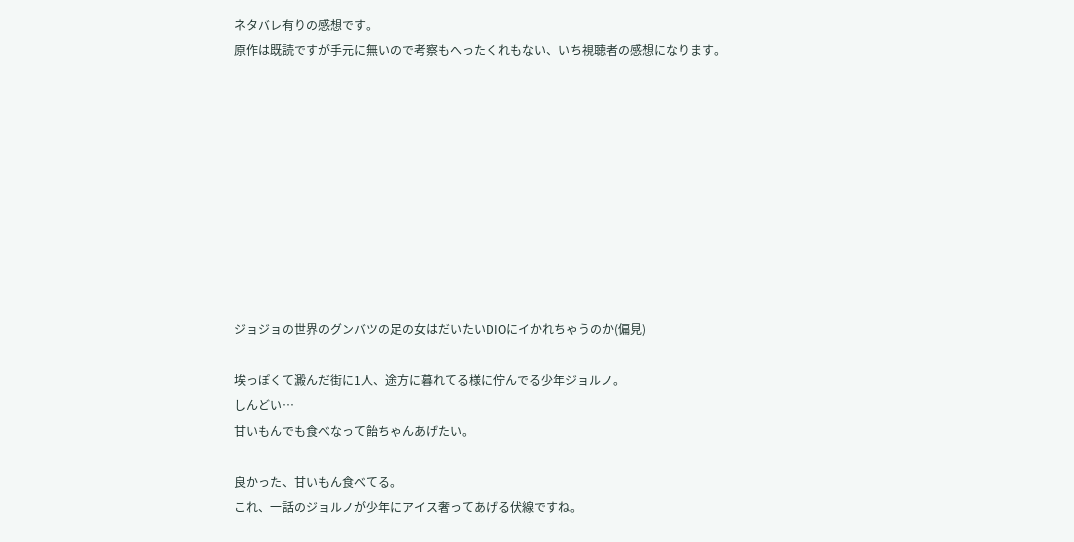ネタバレ有りの感想です。
原作は既読ですが手元に無いので考察もへったくれもない、いち視聴者の感想になります。










ジョジョの世界のグンバツの足の女はだいたいDIOにイかれちゃうのか(偏見)

埃っぽくて澱んだ街に1人、途方に暮れてる様に佇んでる少年ジョルノ。
しんどい…
甘いもんでも食べなって飴ちゃんあげたい。

良かった、甘いもん食べてる。
これ、一話のジョルノが少年にアイス奢ってあげる伏線ですね。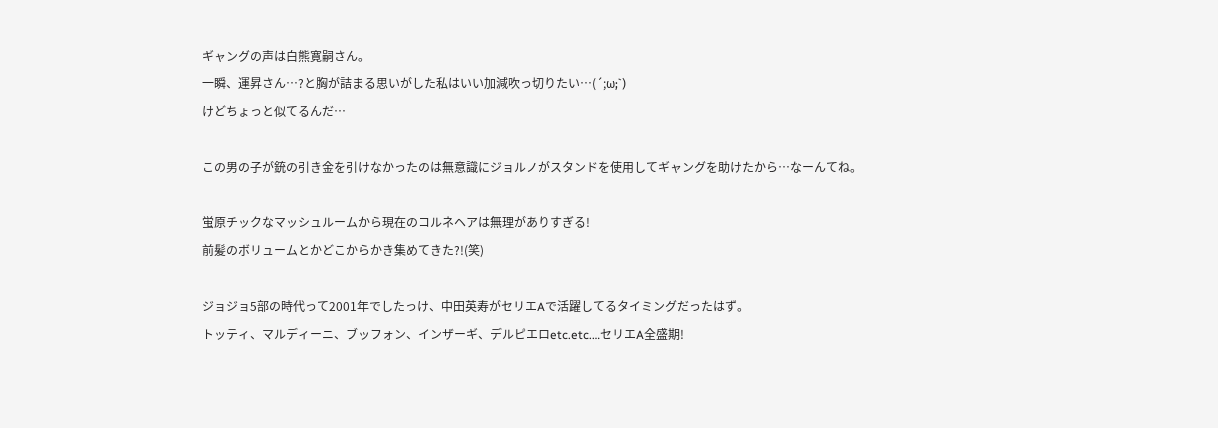ギャングの声は白熊寛嗣さん。
一瞬、運昇さん…?と胸が詰まる思いがした私はいい加減吹っ切りたい…(´;ω;`)
けどちょっと似てるんだ…

この男の子が銃の引き金を引けなかったのは無意識にジョルノがスタンドを使用してギャングを助けたから…なーんてね。

蛍原チックなマッシュルームから現在のコルネヘアは無理がありすぎる!
前髪のボリュームとかどこからかき集めてきた?!(笑)

ジョジョ5部の時代って2001年でしたっけ、中田英寿がセリエAで活躍してるタイミングだったはず。
トッティ、マルディーニ、ブッフォン、インザーギ、デルピエロetc.etc.…セリエA全盛期!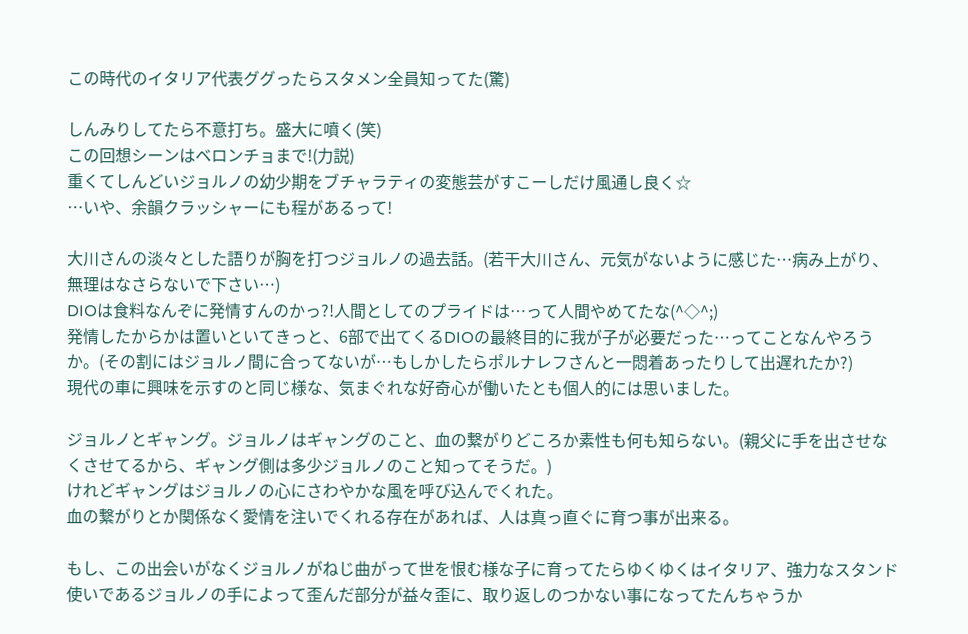この時代のイタリア代表ググったらスタメン全員知ってた(驚)

しんみりしてたら不意打ち。盛大に噴く(笑)
この回想シーンはベロンチョまで!(力説)
重くてしんどいジョルノの幼少期をブチャラティの変態芸がすこーしだけ風通し良く☆
…いや、余韻クラッシャーにも程があるって!

大川さんの淡々とした語りが胸を打つジョルノの過去話。(若干大川さん、元気がないように感じた…病み上がり、無理はなさらないで下さい…)
DIOは食料なんぞに発情すんのかっ?!人間としてのプライドは…って人間やめてたな(^◇^;)
発情したからかは置いといてきっと、6部で出てくるDIOの最終目的に我が子が必要だった…ってことなんやろうか。(その割にはジョルノ間に合ってないが…もしかしたらポルナレフさんと一悶着あったりして出遅れたか?)
現代の車に興味を示すのと同じ様な、気まぐれな好奇心が働いたとも個人的には思いました。

ジョルノとギャング。ジョルノはギャングのこと、血の繋がりどころか素性も何も知らない。(親父に手を出させなくさせてるから、ギャング側は多少ジョルノのこと知ってそうだ。)
けれどギャングはジョルノの心にさわやかな風を呼び込んでくれた。
血の繋がりとか関係なく愛情を注いでくれる存在があれば、人は真っ直ぐに育つ事が出来る。

もし、この出会いがなくジョルノがねじ曲がって世を恨む様な子に育ってたらゆくゆくはイタリア、強力なスタンド使いであるジョルノの手によって歪んだ部分が益々歪に、取り返しのつかない事になってたんちゃうか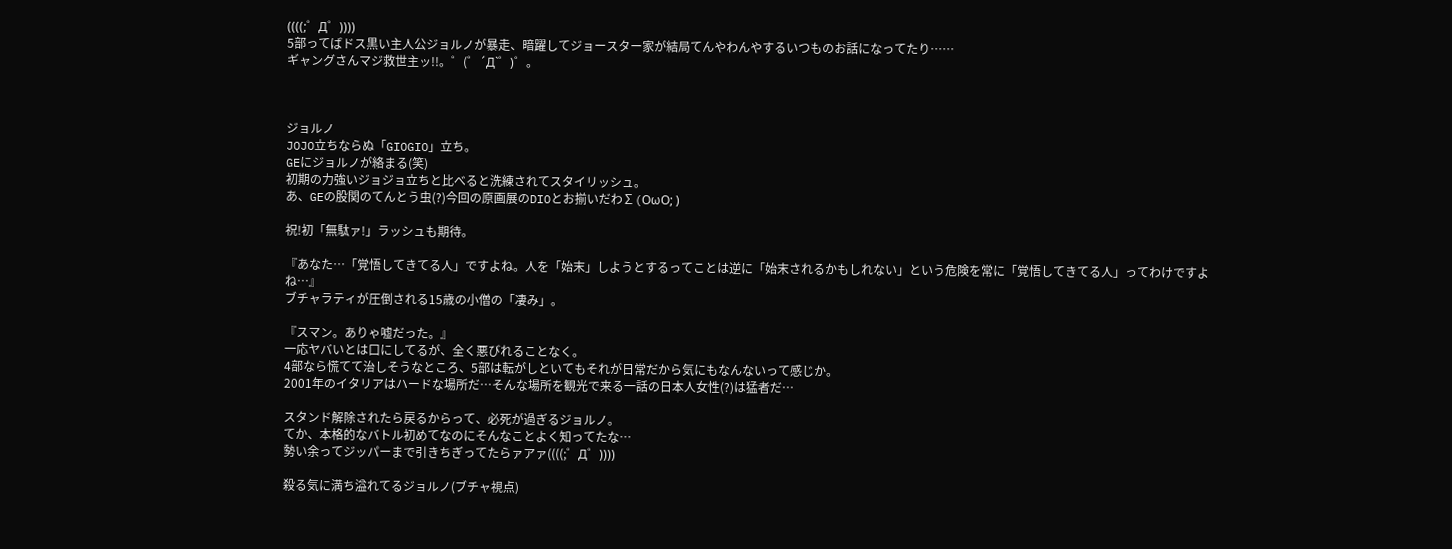((((;゜Д゜))))
5部ってばドス黒い主人公ジョルノが暴走、暗躍してジョースター家が結局てんやわんやするいつものお話になってたり……
ギャングさんマジ救世主ッ!!。゜(゜´Д`゜)゜。



ジョルノ
JOJO立ちならぬ「GIOGIO」立ち。
GEにジョルノが絡まる(笑)
初期の力強いジョジョ立ちと比べると洗練されてスタイリッシュ。
あ、GEの股関のてんとう虫(?)今回の原画展のDIOとお揃いだわ∑(OωO; )

祝!初「無駄ァ!」ラッシュも期待。

『あなた…「覚悟してきてる人」ですよね。人を「始末」しようとするってことは逆に「始末されるかもしれない」という危険を常に「覚悟してきてる人」ってわけですよね…』
ブチャラティが圧倒される15歳の小僧の「凄み」。

『スマン。ありゃ嘘だった。』
一応ヤバいとは口にしてるが、全く悪びれることなく。
4部なら慌てて治しそうなところ、5部は転がしといてもそれが日常だから気にもなんないって感じか。
2001年のイタリアはハードな場所だ…そんな場所を観光で来る一話の日本人女性(?)は猛者だ…

スタンド解除されたら戻るからって、必死が過ぎるジョルノ。
てか、本格的なバトル初めてなのにそんなことよく知ってたな…
勢い余ってジッパーまで引きちぎってたらァアァ((((;゜Д゜))))

殺る気に満ち溢れてるジョルノ(ブチャ視点)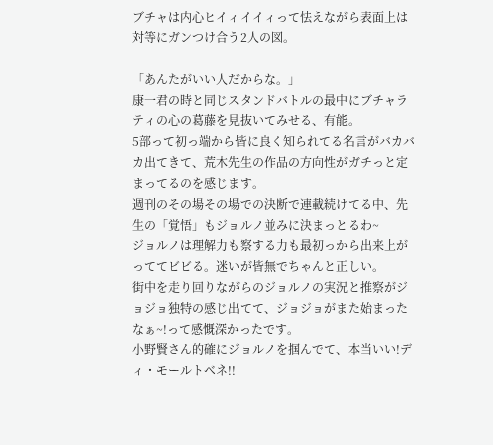ブチャは内心ヒイィイイィって怯えながら表面上は対等にガンつけ合う2人の図。

「あんたがいい人だからな。」
康一君の時と同じスタンドバトルの最中にブチャラティの心の葛藤を見抜いてみせる、有能。
5部って初っ端から皆に良く知られてる名言がバカバカ出てきて、荒木先生の作品の方向性がガチっと定まってるのを感じます。
週刊のその場その場での決断で連載続けてる中、先生の「覚悟」もジョルノ並みに決まっとるわ~
ジョルノは理解力も察する力も最初っから出来上がっててビビる。迷いが皆無でちゃんと正しい。
街中を走り回りながらのジョルノの実況と推察がジョジョ独特の感じ出てて、ジョジョがまた始まったなぁ~!って感慨深かったです。
小野賢さん的確にジョルノを掴んでて、本当いい!ディ・モールトベネ!!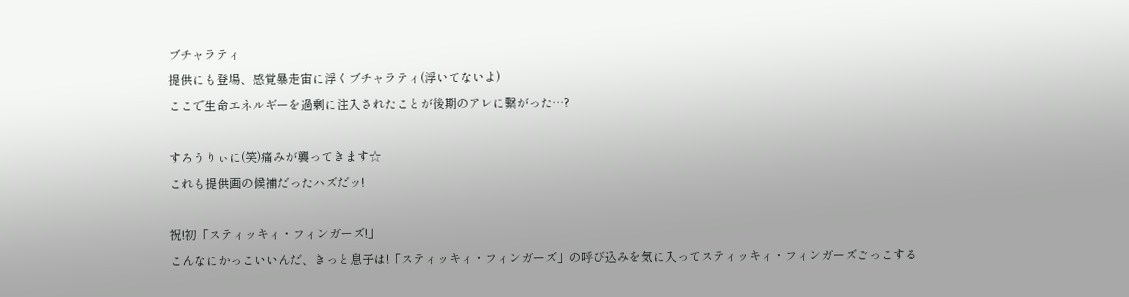ブチャラティ
提供にも登場、感覚暴走宙に浮くブチャラティ(浮いてないよ)
ここで生命エネルギーを過剰に注入されたことが後期のアレに繋がった…?

すろうりぃに(笑)痛みが襲ってきます☆
これも提供画の候補だったハズだッ!

祝!初「スティッキィ・フィンガーズ!」
こんなにかっこいいんだ、きっと息子は!「スティッキィ・フィンガーズ」の呼び込みを気に入ってスティッキィ・フィンガーズごっこする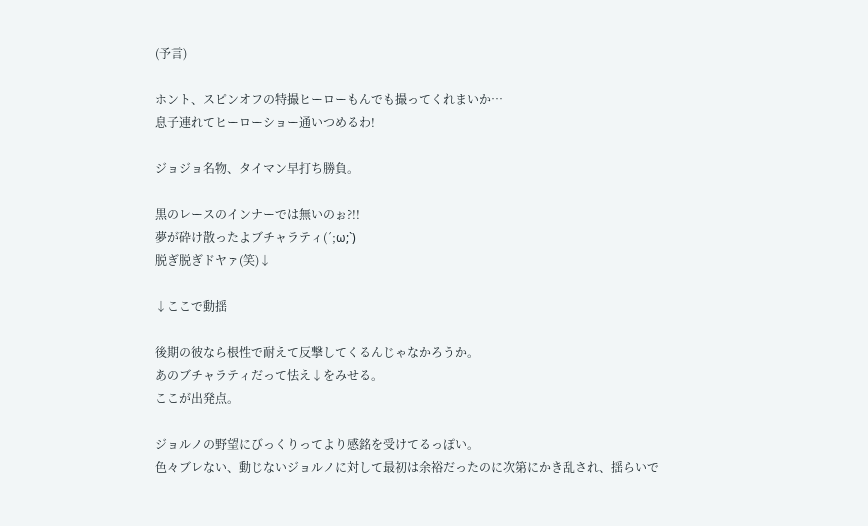(予言)

ホント、スピンオフの特撮ヒーローもんでも撮ってくれまいか…
息子連れてヒーローショー通いつめるわ!

ジョジョ名物、タイマン早打ち勝負。

黒のレースのインナーでは無いのぉ?!!
夢が砕け散ったよブチャラティ(´;ω;`)
脱ぎ脱ぎドヤァ(笑)↓

↓ここで動揺

後期の彼なら根性で耐えて反撃してくるんじゃなかろうか。
あのブチャラティだって怯え↓をみせる。
ここが出発点。

ジョルノの野望にびっくりってより感銘を受けてるっぽい。
色々ブレない、動じないジョルノに対して最初は余裕だったのに次第にかき乱され、揺らいで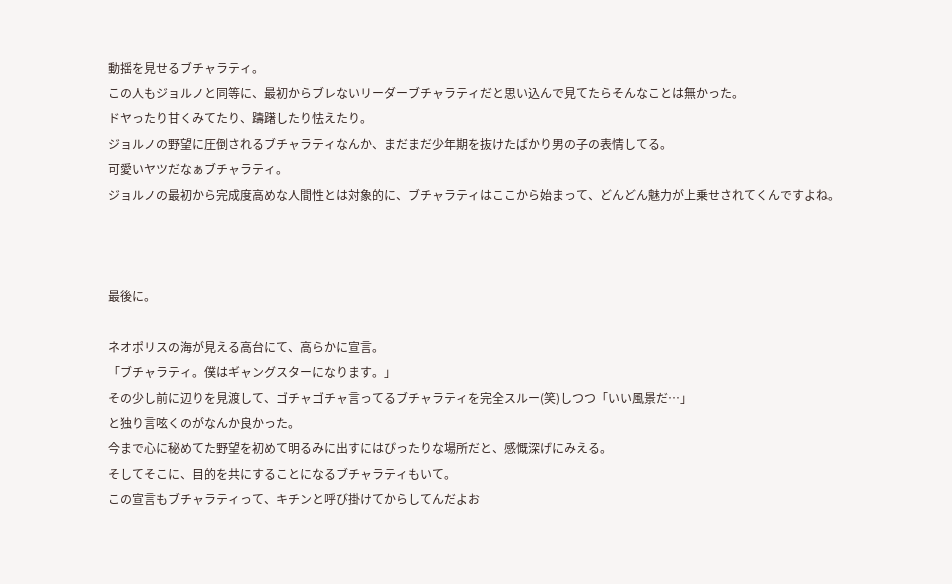動揺を見せるブチャラティ。
この人もジョルノと同等に、最初からブレないリーダーブチャラティだと思い込んで見てたらそんなことは無かった。
ドヤったり甘くみてたり、躊躇したり怯えたり。
ジョルノの野望に圧倒されるブチャラティなんか、まだまだ少年期を抜けたばかり男の子の表情してる。
可愛いヤツだなぁブチャラティ。
ジョルノの最初から完成度高めな人間性とは対象的に、ブチャラティはここから始まって、どんどん魅力が上乗せされてくんですよね。



最後に。

ネオポリスの海が見える高台にて、高らかに宣言。
「ブチャラティ。僕はギャングスターになります。」
その少し前に辺りを見渡して、ゴチャゴチャ言ってるブチャラティを完全スルー(笑)しつつ「いい風景だ…」
と独り言呟くのがなんか良かった。
今まで心に秘めてた野望を初めて明るみに出すにはぴったりな場所だと、感慨深げにみえる。
そしてそこに、目的を共にすることになるブチャラティもいて。
この宣言もブチャラティって、キチンと呼び掛けてからしてんだよお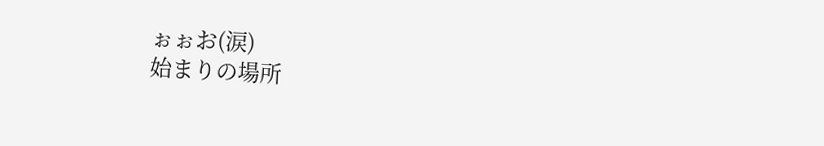ぉぉお(涙)
始まりの場所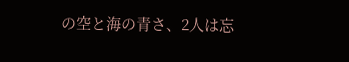の空と海の青さ、2人は忘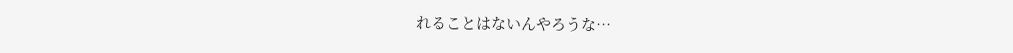れることはないんやろうな…